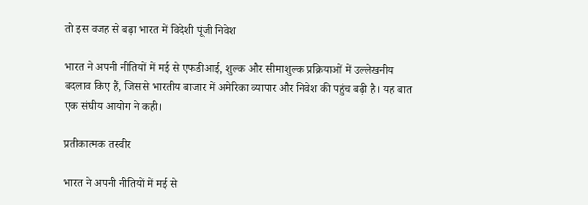तो इस वजह से बढ़ा भारत में विदेशी पूंजी निवेश

भारत ने अपनी नीतियों में मई से एफडीआई, शुल्क और सीमाशुल्क प्रक्रियाओं में उल्लेखनीय बदलाव किए हैं, जिससे भारतीय बाजार में अमेरिका व्यापार और निवेश की पहुंच बढ़ी है। यह बात एक संघीय आयोग ने कही।

प्रतीकात्मक तस्वीर

भारत ने अपनी नीतियों में मई से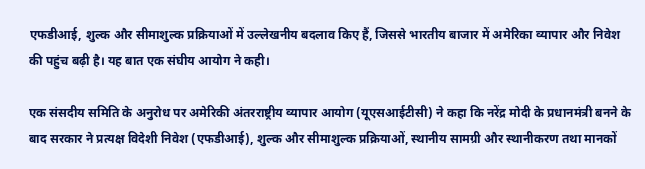एफडीआई, शुल्क और सीमाशुल्क प्रक्रियाओं में उल्लेखनीय बदलाव किए हैं, जिससे भारतीय बाजार में अमेरिका व्यापार और निवेश की पहुंच बढ़ी है। यह बात एक संघीय आयोग ने कही।

एक संसदीय समिति के अनुरोध पर अमेरिकी अंतरराष्ट्रीय व्यापार आयोग (यूएसआईटीसी) ने कहा कि नरेंद्र मोदी के प्रधानमंत्री बनने के बाद सरकार ने प्रत्यक्ष विदेशी निवेश (एफडीआई), शुल्क और सीमाशुल्क प्रक्रियाओं, स्थानीय सामग्री और स्थानीकरण तथा मानकों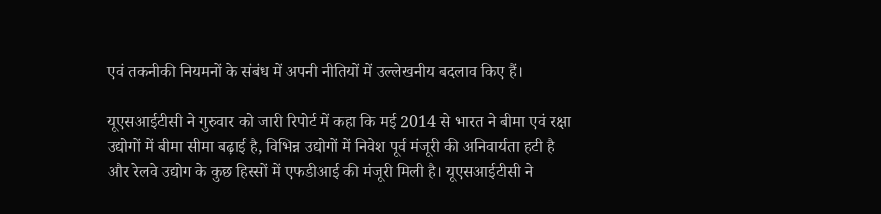एवं तकनीकी नियमनों के संबंध में अपनी नीतियों में उल्लेखनीय बदलाव किए हैं।

यूएसआईटीसी ने गुरुवार को जारी रिपोर्ट में कहा कि मई 2014 से भारत ने बीमा एवं रक्षा उद्योगों में बीमा सीमा बढ़ाई है, विभिन्न उद्योगों में निवेश पूर्व मंजूरी की अनिवार्यता हटी है और रेलवे उद्योग के कुछ हिस्सों में एफडीआई की मंजूरी मिली है। यूएसआईटीसी ने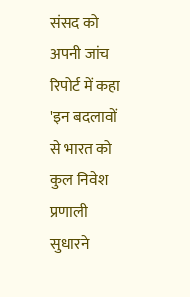संसद को अपनी जांच रिपोर्ट में कहा 'इन बदलावों से भारत को कुल निवेश प्रणाली सुधारने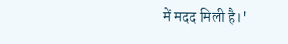में मदद मिली है।'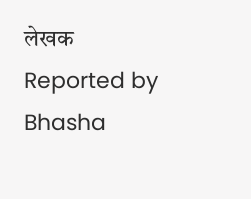लेखक Reported by Bhasha